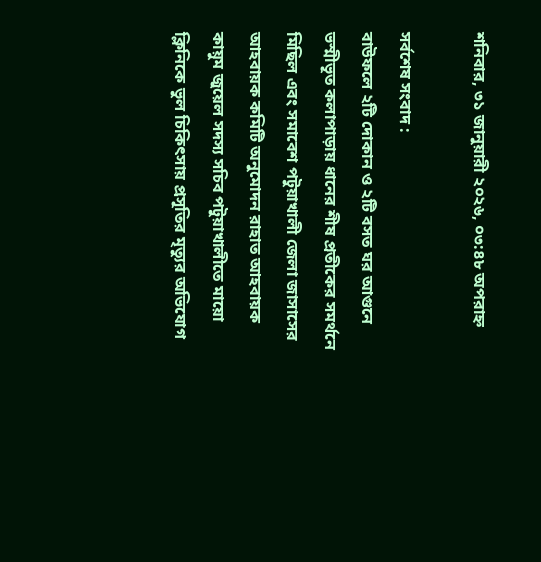শনিবার, ৩১ জানুয়ারী ২০২৬, ০৩:৪৮ অপরাহ্ন

সর্বশেষ সংবাদ :
বাউফলে ২টি দোকান ও ২টি বসত ঘর আগুনে ভস্মীভূত কলাপাড়ায় ধানের শীষ প্রতীকের সমর্থনে মিছিল এবং সমাবেশ পটুয়াখালী জেলা জাসাসের আহবায়ক কমিটি অনুমোদন রাহাত আহবায়ক কায়ুম জুয়েল সদস্য সচিব পটুয়াখালীতে মায়ো ক্লিনিকে ভুল চিকিৎসায় প্রসূতির মৃত্যুর অভিযোগ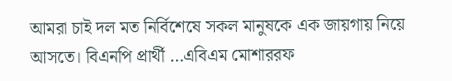আমরা চাই দল মত নির্বিশেষে সকল মানুষকে এক জায়গায় নিয়ে আসতে। বিএনপি প্রার্থী …এবিএম মোশাররফ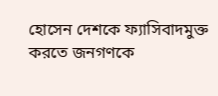হোসেন দেশকে ফ্যাসিবাদমুক্ত করতে জনগণকে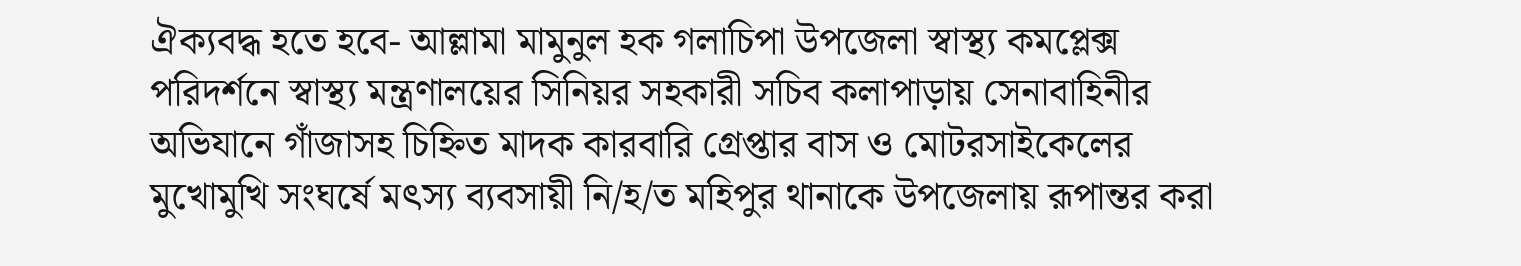ঐক্যবদ্ধ হতে হবে- আল্লামা মামুনুল হক গলাচিপা উপজেলা স্বাস্থ্য কমপ্লেক্স পরিদর্শনে স্বাস্থ্য মন্ত্রণালয়ের সিনিয়র সহকারী সচিব কলাপাড়ায় সেনাবাহিনীর অভিযানে গাঁজাসহ চিহ্নিত মাদক কারবারি গ্রেপ্তার বাস ও মোটরসাইকেলের মুখোমুখি সংঘর্ষে মৎস্য ব্যবসায়ী নি/হ/ত মহিপুর থানাকে উপজেলায় রূপান্তর করা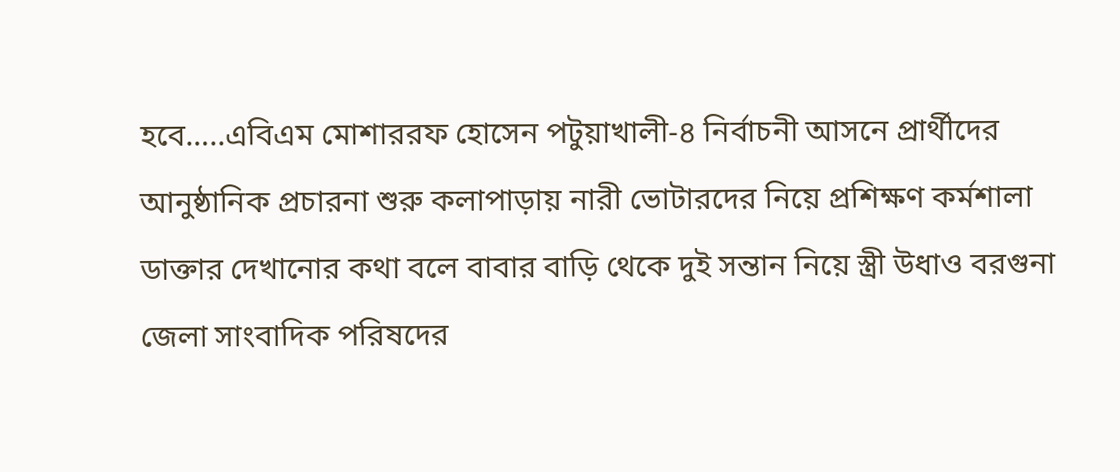হবে…..এবিএম মোশাররফ হোসেন পটুয়াখালী-৪ নির্বাচনী আসনে প্রার্থীদের আনুষ্ঠানিক প্রচারনা শুরু কলাপাড়ায় নারী ভোটারদের নিয়ে প্রশিক্ষণ কর্মশালা ডাক্তার দেখানোর কথা বলে বাবার বাড়ি থেকে দুই সন্তান নিয়ে স্ত্রী উধাও বরগুনা জেলা সাংবাদিক পরিষদের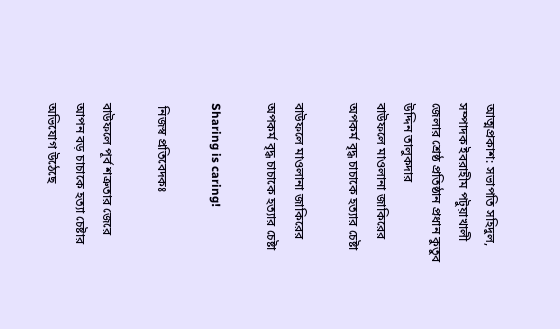আত্মপ্রকাশ: সভাপতি সহিদুল, সম্পাদক ইবরাহীম পটুয়াখালী জেলার শ্রেষ্ঠ প্রতিষ্ঠান প্রধান কুতুব উদ্দিন তালুকদার
বাউফলে মাওলানা জাকিরের অপকর্ম বৃদ্ধ চাচাকে হত্যার চেষ্টা

বাউফলে মাওলানা জাকিরের অপকর্ম বৃদ্ধ চাচাকে হত্যার চেষ্টা

Sharing is caring!

 নিজস্ব প্রতিবেদকঃ

বাউফলে পূর্ব শত্রুতার জেরে আপন বড় চাচাকে হত্যা চেষ্টার অভিযোগ উঠেছে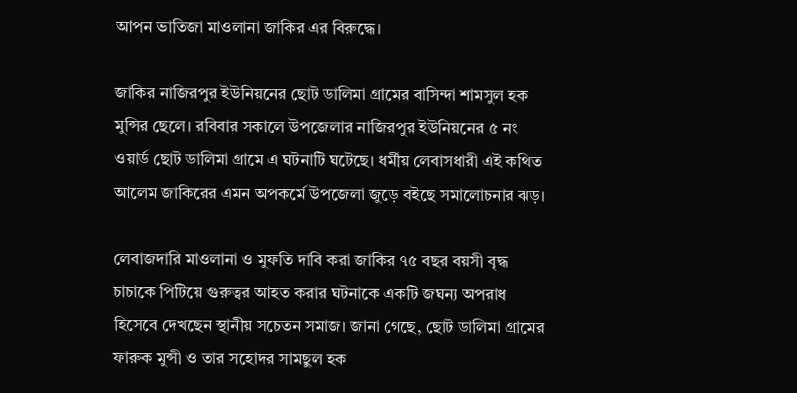আপন ভাতিজা মাওলানা জাকির এর বিরুদ্ধে।

জাকির নাজিরপুর ইউনিয়নের ছোট ডালিমা গ্রামের বাসিন্দা শামসুল হক মুন্সির ছেলে। রবিবার সকালে উপজেলার নাজিরপুর ইউনিয়নের ৫ নং ওয়ার্ড ছোট ডালিমা গ্রামে এ ঘটনাটি ঘটেছে। ধর্মীয় লেবাসধারী এই কথিত আলেম জাকিরের এমন অপকর্মে উপজেলা জুড়ে বইছে সমালোচনার ঝড়।

লেবাজদারি মাওলানা ও মুফতি দাবি করা জাকির ৭৫ বছর বয়সী বৃদ্ধ চাচাকে পিটিয়ে গুরুত্বর আহত করার ঘটনাকে একটি জঘন্য অপরাধ হিসেবে দেখছেন স্থানীয় সচেতন সমাজ। জানা গেছে, ছোট ডালিমা গ্রামের ফারুক মুন্সী ও তার সহোদর সামছুল হক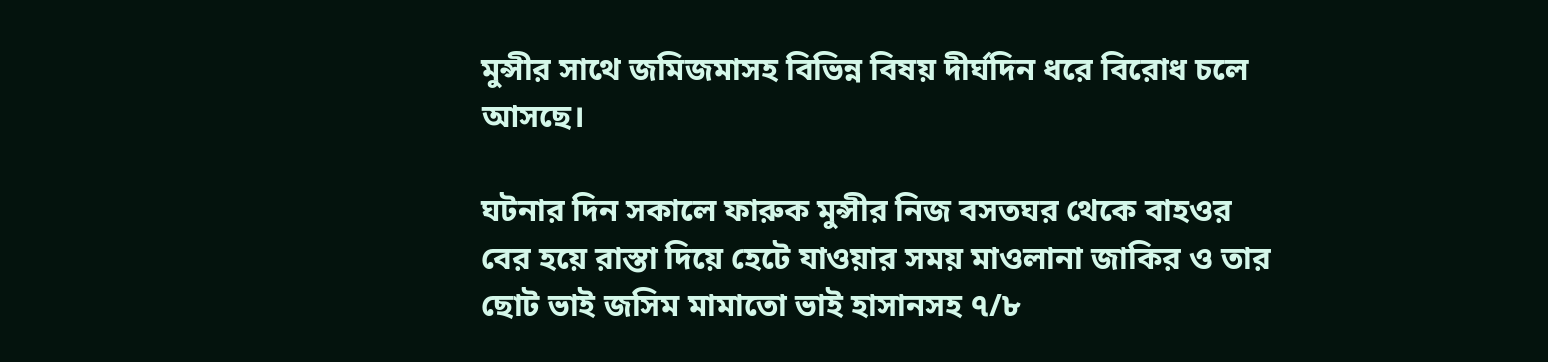মুন্সীর সাথে জমিজমাসহ বিভিন্ন বিষয় দীর্ঘদিন ধরে বিরোধ চলে আসছে।

ঘটনার দিন সকালে ফারুক মুন্সীর নিজ বসতঘর থেকে বাহওর বের হয়ে রাস্তা দিয়ে হেটে যাওয়ার সময় মাওলানা জাকির ও তার ছোট ভাই জসিম মামাতো ভাই হাসানসহ ৭/৮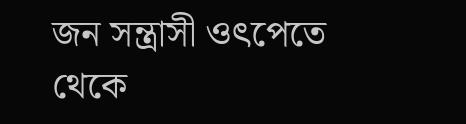জন সন্ত্রাসী ওৎপেতে থেকে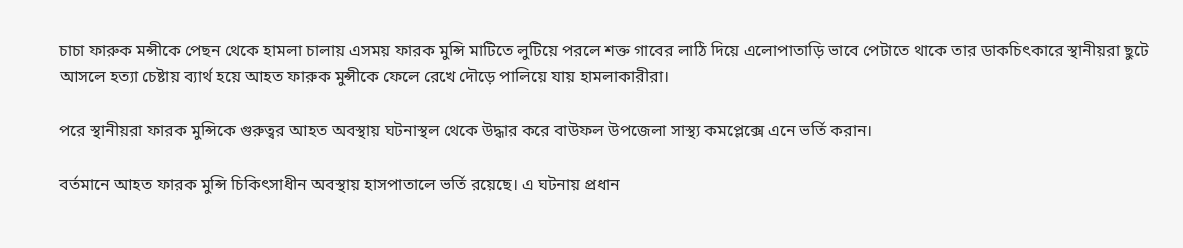চাচা ফারুক মন্সীকে পেছন থেকে হামলা চালায় এসময় ফারক মুন্সি মাটিতে লুটিয়ে পরলে শক্ত গাবের লাঠি দিয়ে এলোপাতাড়ি ভাবে পেটাতে থাকে তার ডাকচিৎকারে স্থানীয়রা ছুটে আসলে হত্যা চেষ্টায় ব্যার্থ হয়ে আহত ফারুক মুন্সীকে ফেলে রেখে দৌড়ে পালিয়ে যায় হামলাকারীরা।

পরে স্থানীয়রা ফারক মুন্সিকে গুরুত্বর আহত অবস্থায় ঘটনাস্থল থেকে উদ্ধার করে বাউফল উপজেলা সাস্থ্য কমপ্লেক্সে এনে ভর্তি করান।

বর্তমানে আহত ফারক মুন্সি চিকিৎসাধীন অবস্থায় হাসপাতালে ভর্তি রয়েছে। এ ঘটনায় প্রধান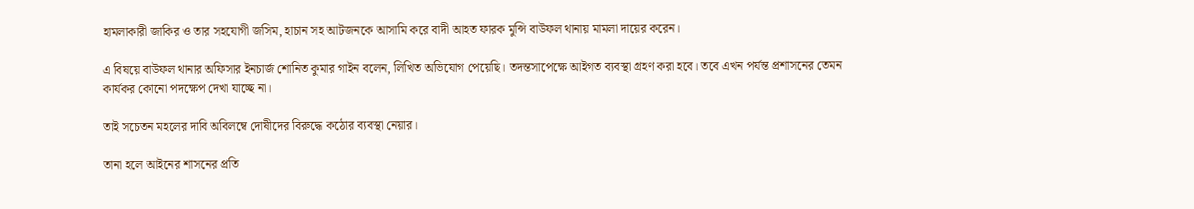হামলাকারী জাকির ও তার সহযোগী জসিম, হাচান সহ আটজনকে আসামি করে বাদী আহত ফারক মুন্সি বাউফল থানায় মামলা দায়ের করেন।

এ বিষয়ে বাউফল থানার অফিসার ইনচার্জ শোনিত কুমার গাইন বলেন, লিখিত অভিযোগ পেয়েছি। তদন্তসাপেক্ষে আইগত ব্যবস্থা গ্রহণ করা হবে। তবে এখন পর্যন্ত প্রশাসনের তেমন কার্যকর কোনো পদক্ষেপ দেখা যাচ্ছে না।

তাই সচেতন মহলের দাবি অবিলম্বে দোষীদের বিরুদ্ধে কঠোর ব্যবস্থা নেয়ার।

তানা হলে আইনের শাসনের প্রতি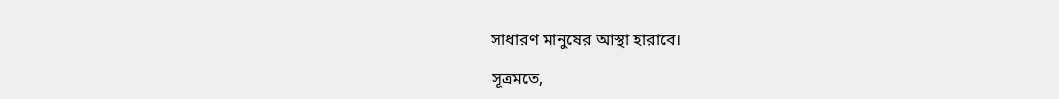সাধারণ মানুষের আস্থা হারাবে।

সূত্রমতে,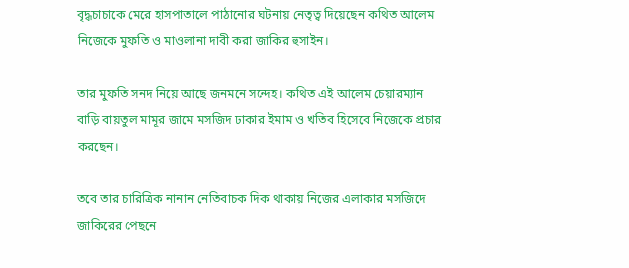বৃদ্ধচাচাকে মেরে হাসপাতালে পাঠানোর ঘটনায় নেতৃত্ব দিয়েছেন কথিত আলেম নিজেকে মুফতি ও মাওলানা দাবী করা জাকির হুসাইন।

তার মুফতি সনদ নিয়ে আছে জনমনে সন্দেহ। কথিত এই আলেম চেয়ারম্যান বাড়ি বায়তুল মামূর জামে মসজিদ ঢাকার ইমাম ও খতিব হিসেবে নিজেকে প্রচার করছেন।

তবে তার চারিত্রিক নানান নেতিবাচক দিক থাকায় নিজের এলাকার মসজিদে জাকিরের পেছনে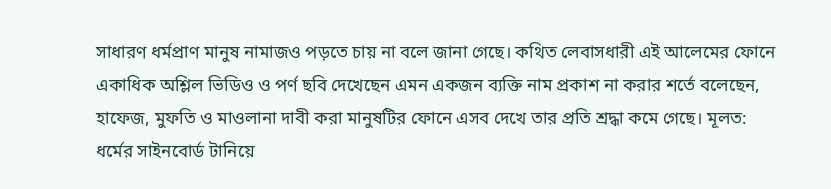সাধারণ ধর্মপ্রাণ মানুষ নামাজও পড়তে চায় না বলে জানা গেছে। কথিত লেবাসধারী এই আলেমের ফোনে একাধিক অশ্লিল ভিডিও ও পর্ণ ছবি দেখেছেন এমন একজন ব্যক্তি নাম প্রকাশ না করার শর্তে বলেছেন, হাফেজ, মুফতি ও মাওলানা দাবী করা মানুষটির ফোনে এসব দেখে তার প্রতি শ্রদ্ধা কমে গেছে। মূলত: ধর্মের সাইনবোর্ড টানিয়ে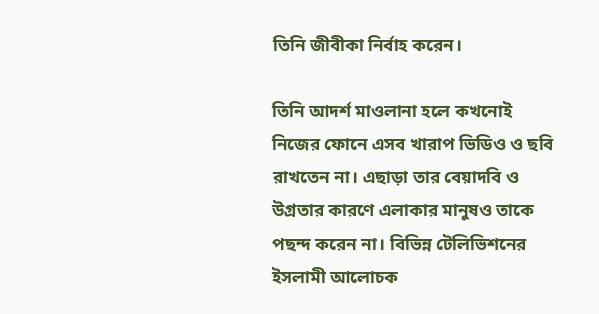তিনি জীবীকা নির্বাহ করেন।

তিনি আদর্শ মাওলানা হলে কখনোই নিজের ফোনে এসব খারাপ ভিডিও ও ছবি রাখতেন না। এছাড়া তার বেয়াদবি ও উগ্রতার কারণে এলাকার মানুষও তাকে পছন্দ করেন না। বিভিন্ন টেলিভিশনের ইসলামী আলোচক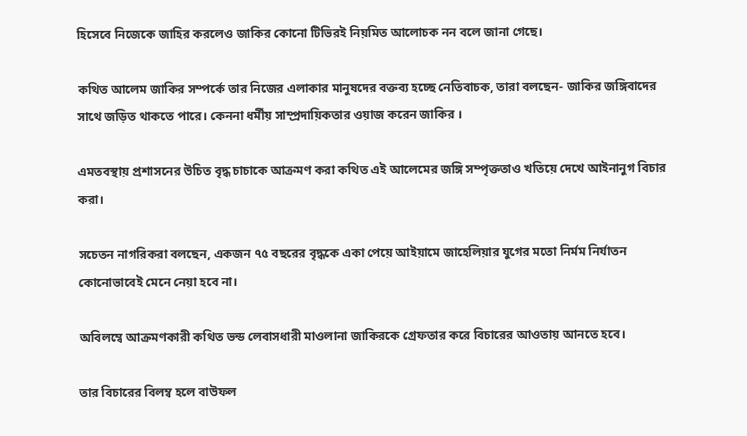হিসেবে নিজেকে জাহির করলেও জাকির কোনো টিভিরই নিয়মিত আলোচক নন বলে জানা গেছে।

কথিত আলেম জাকির সম্পর্কে তার নিজের এলাকার মানুষদের বক্তব্য হচ্ছে নেতিবাচক, তারা বলছেন- জাকির জঙ্গিবাদের সাথে জড়িত থাকতে পারে। কেননা ধর্মীয় সাম্প্রদায়িকতার ওয়াজ করেন জাকির ।

এমতবস্থায় প্রশাসনের উচিত বৃদ্ধ চাচাকে আক্রমণ করা কথিত এই আলেমের জঙ্গি সম্পৃক্ততাও খতিয়ে দেখে আইনানুগ বিচার করা।

সচেতন নাগরিকরা বলছেন, একজন ৭৫ বছরের বৃদ্ধকে একা পেয়ে আইয়ামে জাহেলিয়ার যুগের মতো নির্মম নির্যাতন কোনোভাবেই মেনে নেয়া হবে না।

অবিলম্বে আক্রমণকারী কথিত ভন্ড লেবাসধারী মাওলানা জাকিরকে গ্রেফতার করে বিচারের আওতায় আনতে হবে।

তার বিচারের বিলম্ব হলে বাউফল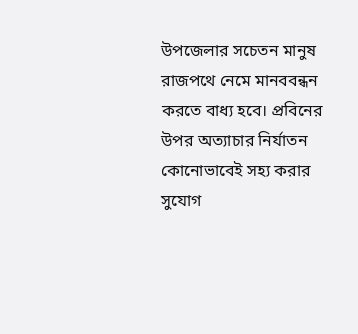উপজেলার সচেতন মানুষ রাজপথে নেমে মানববন্ধন করতে বাধ্য হবে। প্রবিনের উপর অত্যাচার নির্যাতন কোনোভাবেই সহ্য করার সুযোগ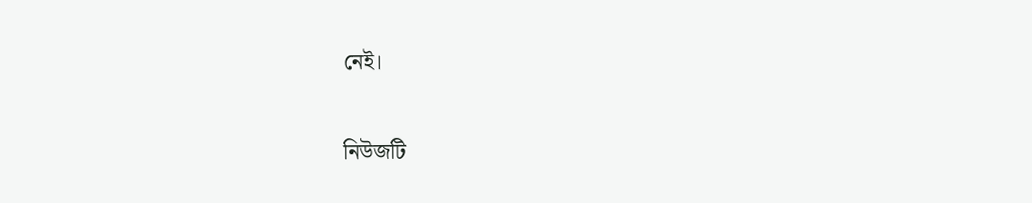নেই।

নিউজটি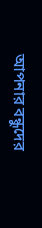আপনার বন্ধুদের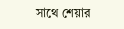সাথে শেয়ার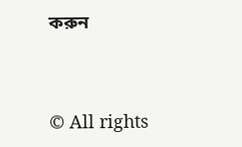করুন




© All rights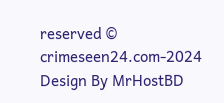reserved © crimeseen24.com-2024
Design By MrHostBD